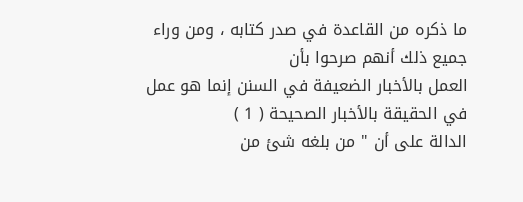ما ذكره من القاعدة في صدر كتابه ، ومن وراء جميع ذلك أنهم صرحوا بأن
العمل بالأخبار الضعيفة في السنن إنما هو عمل في الحقيقة بالأخبار الصحيحة ( 1 )
الدالة على أن " من بلغه شئ من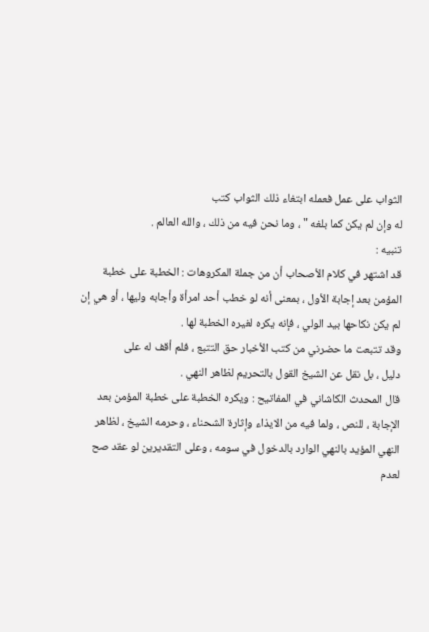الثواب على عمل فعمله ابتغاء ذلك الثواب كتب
له وإن لم يكن كما بلغه " ، وما نحن فيه من ذلك ، والله العالم .
تنبيه :
قد اشتهر في كلام الأصحاب أن من جملة المكروهات : الخطبة على خطبة
المؤمن بعد إجابة الأول ، بمعنى أنه لو خطب أحد امرأة وأجابه وليها ، أو هي إن
لم يكن نكاحها بيد الولي ، فإنه يكره لغيره الخطبة لها .
وقد تتبعت ما حضرني من كتب الأخبار حق التتبع ، فلم أقف له على
دليل ، بل نقل عن الشيخ القول بالتحريم لظاهر النهي .
قال المحدث الكاشاني في المفاتيح : ويكره الخطبة على خطبة المؤمن بعد
الإجابة ، للنص ، ولما فيه من الايذاء وإثارة الشحناء ، وحرمه الشيخ ، لظاهر
النهي المؤيد بالنهي الوارد بالدخول في سومه ، وعلى التقديرين لو عقد صح
لعدم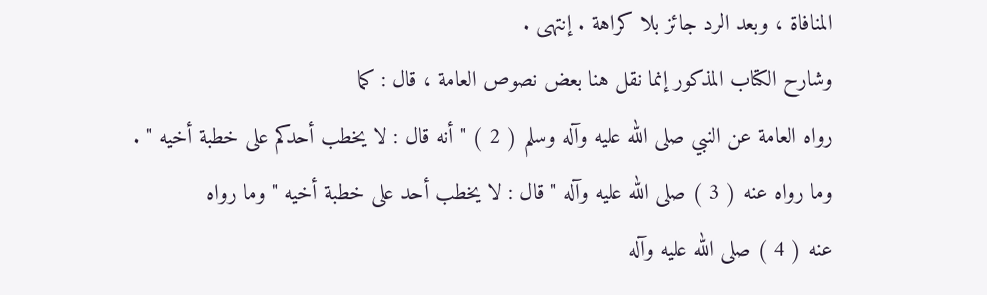المنافاة ، وبعد الرد جائز بلا كراهة . إنتهى .
وشارح الكتاب المذكور إنما نقل هنا بعض نصوص العامة ، قال : كما
رواه العامة عن النبي صلى الله عليه وآله وسلم ( 2 ) " أنه قال : لا يخطب أحدكم على خطبة أخيه " .
وما رواه عنه ( 3 ) صلى الله عليه وآله " قال : لا يخطب أحد على خطبة أخيه " وما رواه
عنه ( 4 ) صلى الله عليه وآله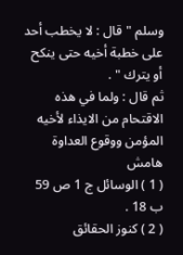وسلم " قال : لا يخطب أحد على خطبة أخيه حتى ينكح أو يترك " .
ثم قال : ولما في هذه الاقتحام من الايذاء لأخيه المؤمن ووقوع العداوة
هامش
( 1 ) الوسائل ج 1 ص 59 ب 18 .
( 2 ) كنوز الحقائق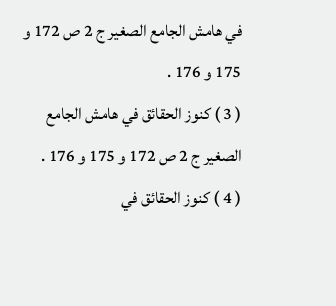في هامش الجامع الصغير ج 2 ص 172 و 175 و 176 .
( 3 ) كنوز الحقائق في هامش الجامع الصغير ج 2 ص 172 و 175 و 176 .
( 4 ) كنوز الحقائق في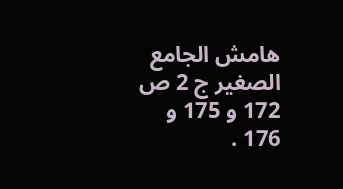هامش الجامع الصغير ج 2 ص 172 و 175 و 176 .